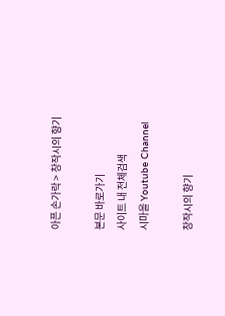아픈 손가락 > 창작시의 향기

본문 바로가기
사이트 내 전체검색
시마을 Youtube Channel

창작시의 향기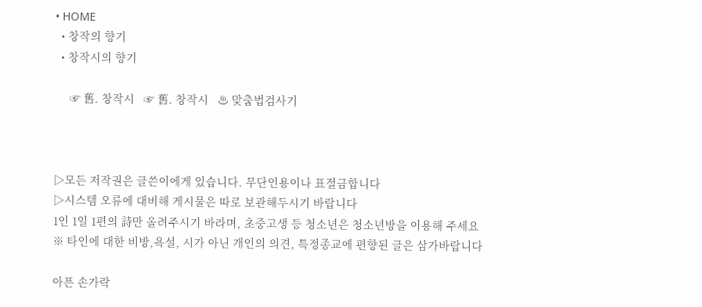• HOME
  • 창작의 향기
  • 창작시의 향기

     ☞ 舊. 창작시   ☞ 舊. 창작시   ♨ 맞춤법검사기



▷모든 저작권은 글쓴이에게 있습니다. 무단인용이나 표절금합니다
▷시스템 오류에 대비해 게시물은 따로 보관해두시기 바랍니다
1인 1일 1편의 詩만 올려주시기 바라며, 초중고생 등 청소년은 청소년방을 이용해 주세요
※ 타인에 대한 비방,욕설, 시가 아닌 개인의 의견, 특정종교에 편향된 글은 삼가바랍니다

아픈 손가락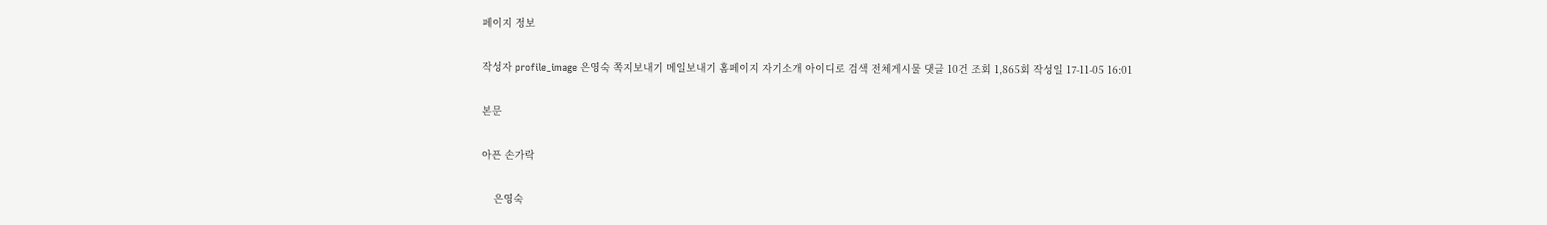페이지 정보

작성자 profile_image 은영숙 쪽지보내기 메일보내기 홈페이지 자기소개 아이디로 검색 전체게시물 댓글 10건 조회 1,865회 작성일 17-11-05 16:01

본문

아픈 손가락

    은영숙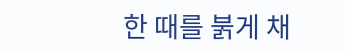한 때를 붉게 채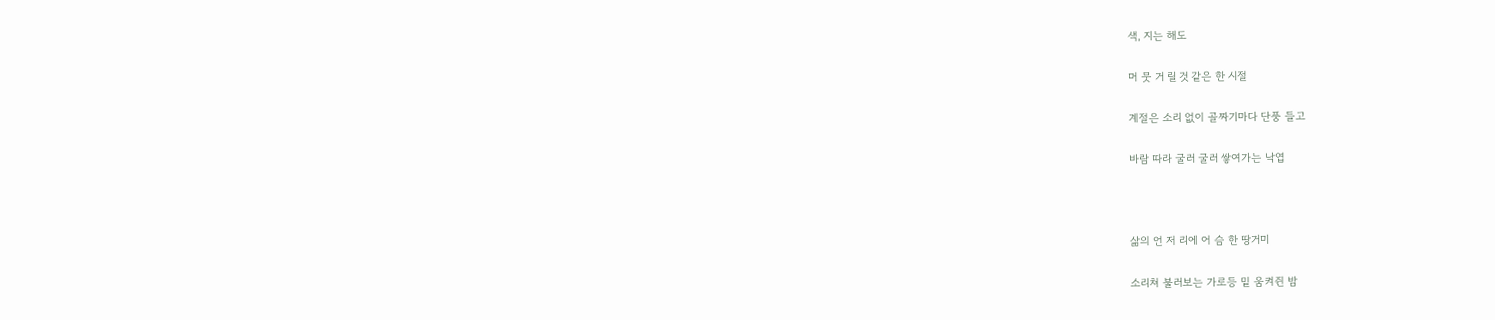색, 지는 해도

머 뭇 거 릴 것 같은 한 시절

계절은 소리 없이 골짜기마다 단풍 들고

바람 따라 굴러 굴러 쌓여가는 낙엽



삶의 언 저 리에 어 슴 한 땅거미

소리쳐 불러보는 가로등 밑 움켜쥔 밤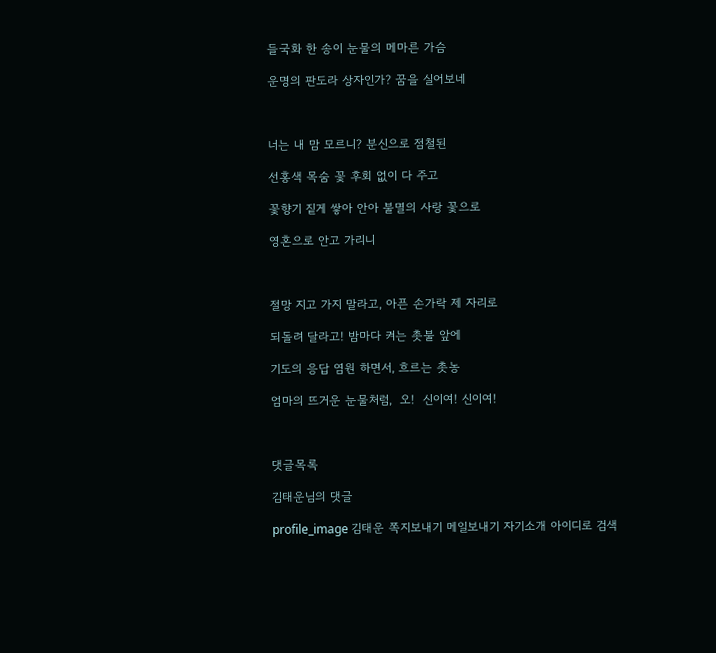들국화 한 송이 눈물의 메마른 가슴

운명의 판도라 상자인가? 꿈을 실어보네



너는 내 맘 모르니? 분신으로 점철된

선홍색 목숨 꽃 후회 없이 다 주고

꽃향기 짙게 쌓아 안아 불멸의 사랑 꽃으로

영혼으로 안고 가리니



절망 지고 가지 말라고, 아픈 손가락 제 자리로

되돌려 달라고! 밤마다 켜는 촛불 앞에

기도의 응답 염원 하면서, 흐르는 촛농

엄마의 뜨거운 눈물처럼,  오!  신이여! 신이여!



댓글목록

김태운님의 댓글

profile_image 김태운 쪽지보내기 메일보내기 자기소개 아이디로 검색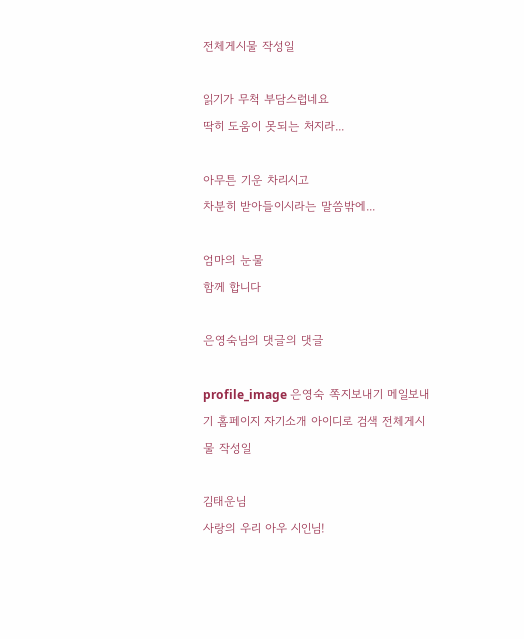전체게시물 작성일

읽기가 무척 부담스럽네요
딱히 도움이 못되는 처지라...

아무튼 기운 차리시고
차분히 받아들이시라는 말씀밖에...

엄마의 눈물
함께 합니다

은영숙님의 댓글의 댓글

profile_image 은영숙 쪽지보내기 메일보내기 홈페이지 자기소개 아이디로 검색 전체게시물 작성일

김태운님
사랑의 우리 아우 시인님!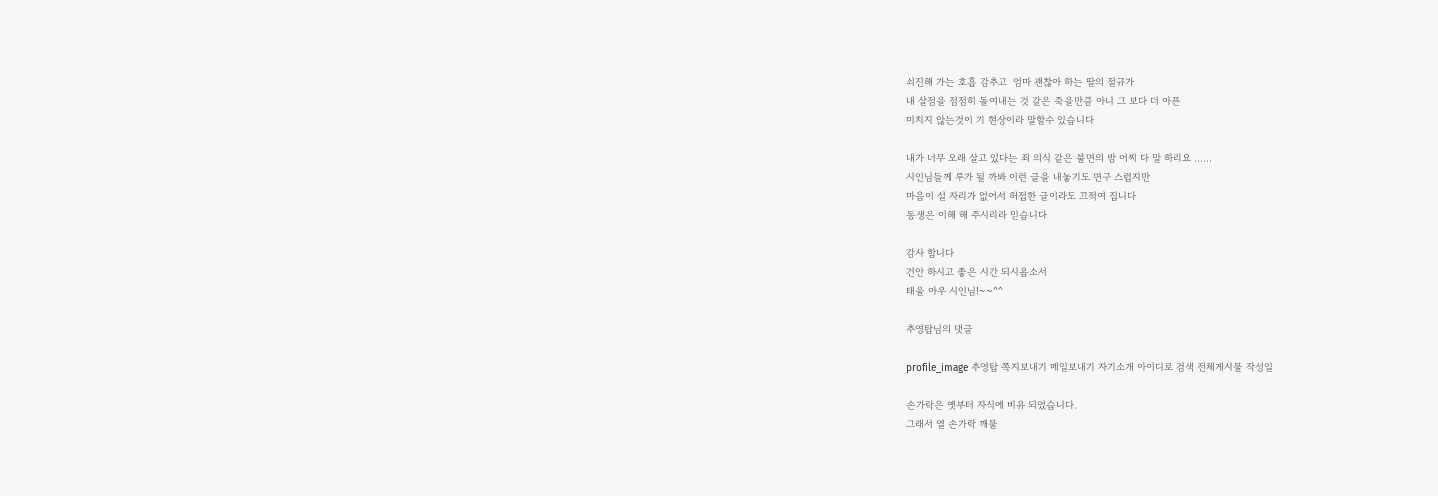쇠진해 가는 호흡 감추고  엄마 괜찮아 하는 딸의 절규가
내 살점을 점점히 돌여내는 것 같은 죽을만큼 아니 그 보다 더 아픈
미치지 않는것이 기 현상이라 말할수 있습니다

내가 너무 오래 살고 있다는 죄 의식 같은 불면의 밤 어찌 다 말 하리요 ......
시인님들께 루가 될 까봐 이런 글을 내놓기도 면구 스럽지만
마음이 설 자리가 없어서 허접한 글이라도 끄적여 집니다
동생은 이해 해 주시리라 믿습니다

감사 합니다
건안 하시고 좋은 시간 되시옵소서
태울 아우 시인님!~~^^

추영탑님의 댓글

profile_image 추영탑 쪽지보내기 메일보내기 자기소개 아이디로 검색 전체게시물 작성일

손가락은 옛부터 자식에 비유 되었습니다.
그래서 열 손가락 깨물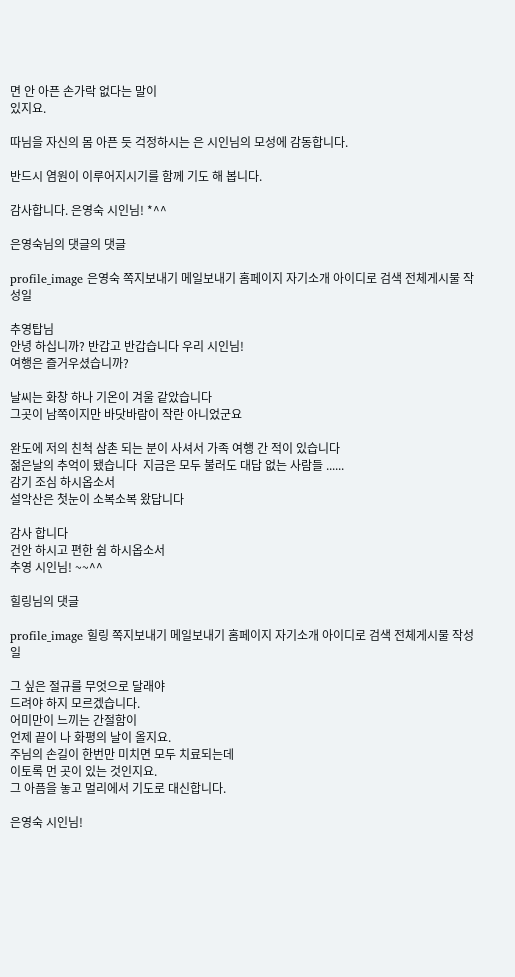면 안 아픈 손가락 없다는 말이
있지요.

따님을 자신의 몸 아픈 듯 걱정하시는 은 시인님의 모성에 감동합니다.

반드시 염원이 이루어지시기를 함께 기도 해 봅니다.

감사합니다. 은영숙 시인님! *^^

은영숙님의 댓글의 댓글

profile_image 은영숙 쪽지보내기 메일보내기 홈페이지 자기소개 아이디로 검색 전체게시물 작성일

추영탑님
안녕 하십니까? 반갑고 반갑습니다 우리 시인님!
여행은 즐거우셨습니까?

날씨는 화창 하나 기온이 겨울 같았습니다
그곳이 남쪽이지만 바닷바람이 작란 아니었군요

완도에 저의 친척 삼촌 되는 분이 사셔서 가족 여행 간 적이 있습니다
젊은날의 추억이 됐습니다  지금은 모두 불러도 대답 없는 사람들 ......
감기 조심 하시옵소서
설악산은 첫눈이 소복소복 왔답니다

감사 합니다
건안 하시고 편한 쉼 하시옵소서
추영 시인님! ~~^^

힐링님의 댓글

profile_image 힐링 쪽지보내기 메일보내기 홈페이지 자기소개 아이디로 검색 전체게시물 작성일

그 싶은 절규를 무엇으로 달래야
드려야 하지 모르겠습니다.
어미만이 느끼는 간절함이
언제 끝이 나 화평의 날이 올지요.
주님의 손길이 한번만 미치면 모두 치료되는데
이토록 먼 곳이 있는 것인지요.
그 아픔을 놓고 멀리에서 기도로 대신합니다.

은영숙 시인님!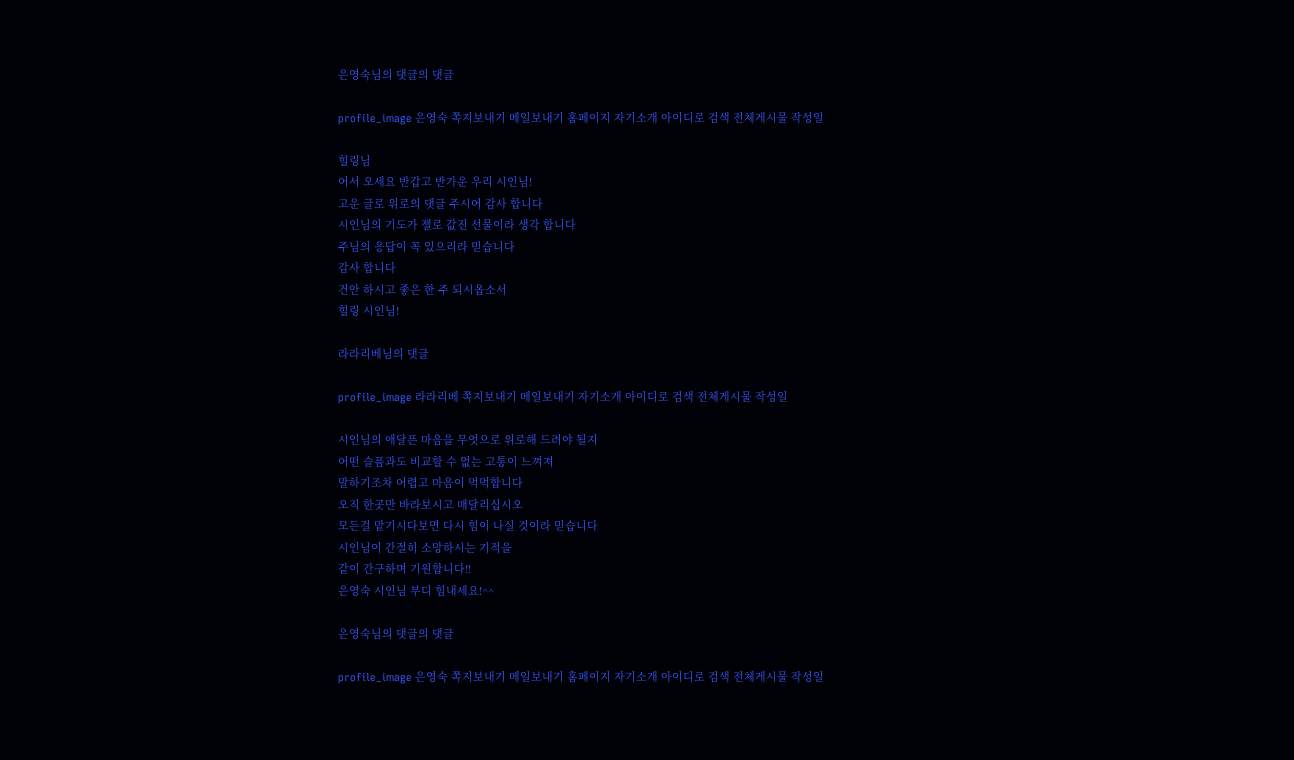은영숙님의 댓글의 댓글

profile_image 은영숙 쪽지보내기 메일보내기 홈페이지 자기소개 아이디로 검색 전체게시물 작성일

힐링님
어서 오세요 반갑고 반가운 우리 시인님!
고운 글로 위로의 댓글 주시어 감사 합니다
시인님의 기도가 젤로 값진 선물이라 생각 합니다
주님의 응답이 꼭 있으리라 믿습니다
감사 합니다
건안 하시고 좋은 한 주 되시옵소서
힐링 시인님!

라라리베님의 댓글

profile_image 라라리베 쪽지보내기 메일보내기 자기소개 아이디로 검색 전체게시물 작성일

시인님의 애달픈 마음을 무엇으로 위로해 드려야 될지
어떤 슬픔과도 비교할 수 없는 고통이 느껴져
말하기조차 어렵고 마음이 먹먹합니다
오직 한곳만 바라보시고 매달리십시오
모든걸 맡기시다보면 다시 힘이 나실 것이라 믿습니다
시인님이 간절히 소망하시는 기적을
같이 간구하며 기원합니다!!
은영숙 시인님 부디 힘내세요!^^

은영숙님의 댓글의 댓글

profile_image 은영숙 쪽지보내기 메일보내기 홈페이지 자기소개 아이디로 검색 전체게시물 작성일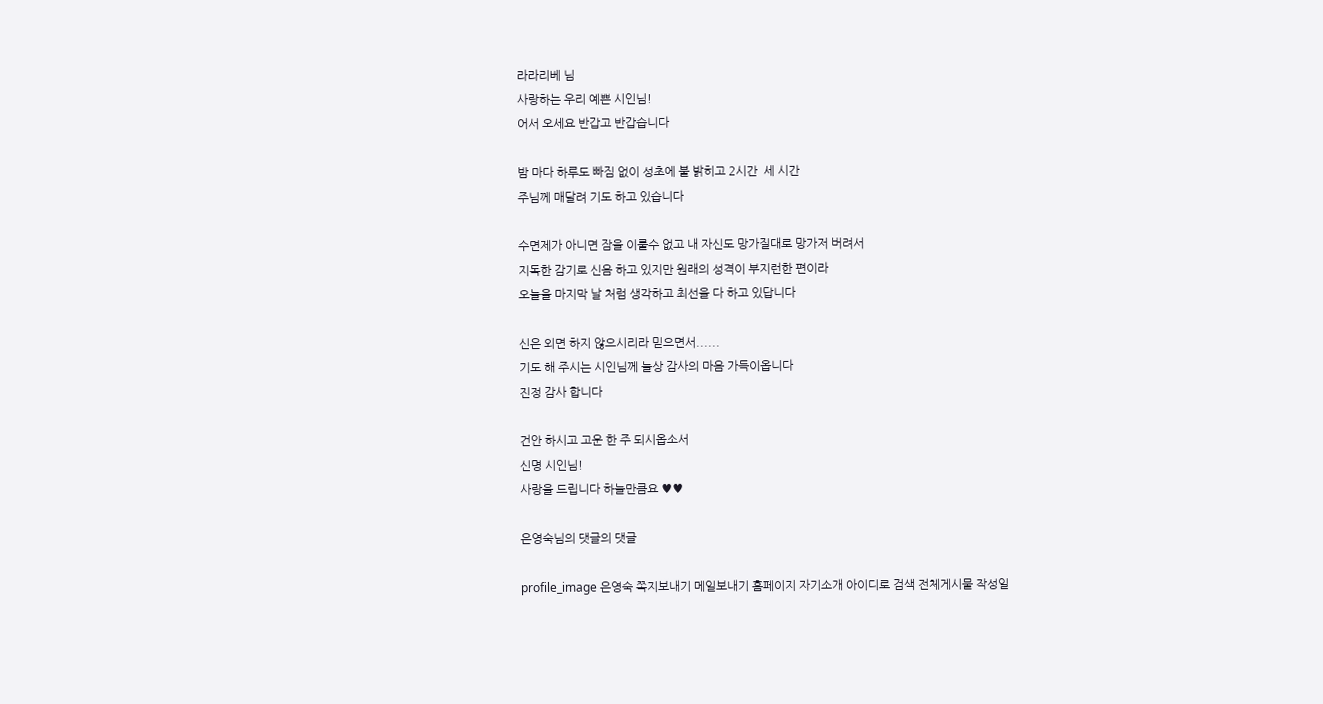라라리베 님
사랑하는 우리 예쁜 시인님!
어서 오세요 반갑고 반갑습니다

밤 마다 하루도 빠짐 없이 성초에 불 밝히고 2시간  세 시간
주님께 매달려 기도 하고 있습니다

수면제가 아니면 잠을 이룰수 없고 내 자신도 망가질대로 망가저 버려서
지독한 감기로 신음 하고 있지만 원래의 성격이 부지런한 편이라
오늘을 마지막 날 처럼 생각하고 최선을 다 하고 있답니다

신은 외면 하지 않으시리라 믿으면서......
기도 해 주시는 시인님께 늘상 감사의 마음 가득이옵니다
진정 감사 합니다

건안 하시고 고운 한 주 되시옵소서
신명 시인님!
사랑을 드립니다 하늘만큼요 ♥♥

은영숙님의 댓글의 댓글

profile_image 은영숙 쪽지보내기 메일보내기 홈페이지 자기소개 아이디로 검색 전체게시물 작성일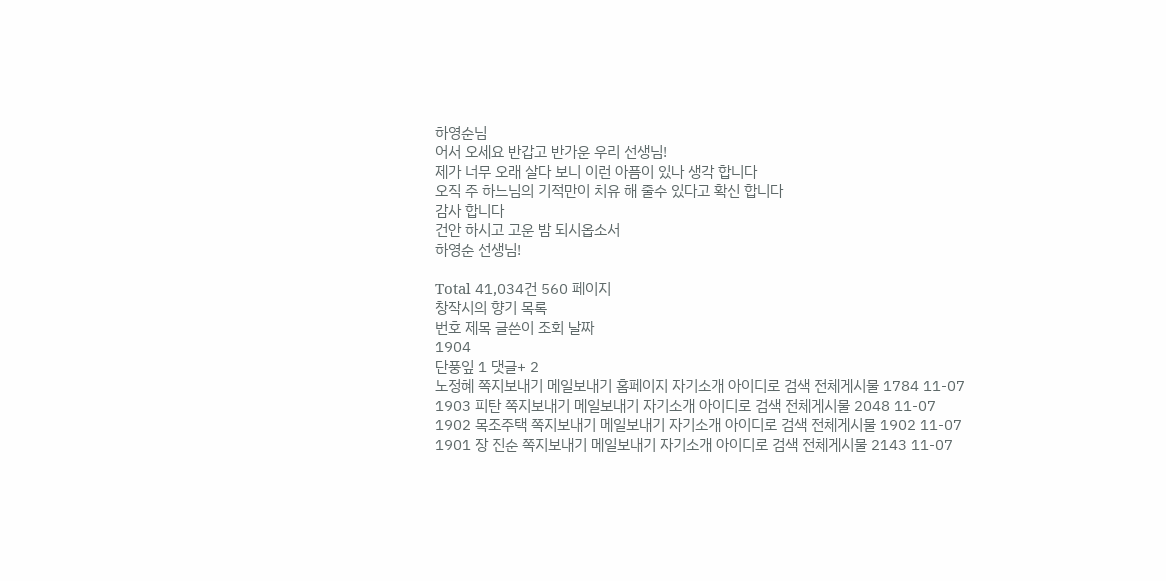하영순님
어서 오세요 반갑고 반가운 우리 선생님!
제가 너무 오래 살다 보니 이런 아픔이 있나 생각 합니다
오직 주 하느님의 기적만이 치유 해 줄수 있다고 확신 합니다
감사 합니다
건안 하시고 고운 밤 되시옵소서
하영순 선생님!

Total 41,034건 560 페이지
창작시의 향기 목록
번호 제목 글쓴이 조회 날짜
1904
단풍잎 1 댓글+ 2
노정혜 쪽지보내기 메일보내기 홈페이지 자기소개 아이디로 검색 전체게시물 1784 11-07
1903 피탄 쪽지보내기 메일보내기 자기소개 아이디로 검색 전체게시물 2048 11-07
1902 목조주택 쪽지보내기 메일보내기 자기소개 아이디로 검색 전체게시물 1902 11-07
1901 장 진순 쪽지보내기 메일보내기 자기소개 아이디로 검색 전체게시물 2143 11-07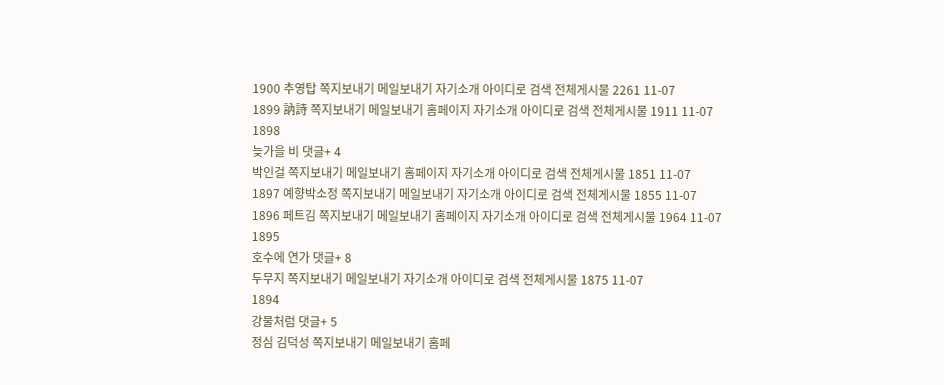1900 추영탑 쪽지보내기 메일보내기 자기소개 아이디로 검색 전체게시물 2261 11-07
1899 訥詩 쪽지보내기 메일보내기 홈페이지 자기소개 아이디로 검색 전체게시물 1911 11-07
1898
늦가을 비 댓글+ 4
박인걸 쪽지보내기 메일보내기 홈페이지 자기소개 아이디로 검색 전체게시물 1851 11-07
1897 예향박소정 쪽지보내기 메일보내기 자기소개 아이디로 검색 전체게시물 1855 11-07
1896 페트김 쪽지보내기 메일보내기 홈페이지 자기소개 아이디로 검색 전체게시물 1964 11-07
1895
호수에 연가 댓글+ 8
두무지 쪽지보내기 메일보내기 자기소개 아이디로 검색 전체게시물 1875 11-07
1894
강물처럼 댓글+ 5
정심 김덕성 쪽지보내기 메일보내기 홈페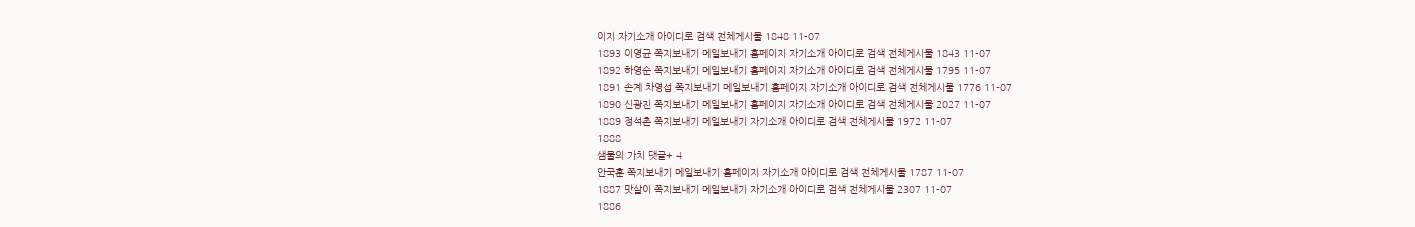이지 자기소개 아이디로 검색 전체게시물 1848 11-07
1893 이영균 쪽지보내기 메일보내기 홈페이지 자기소개 아이디로 검색 전체게시물 1843 11-07
1892 하영순 쪽지보내기 메일보내기 홈페이지 자기소개 아이디로 검색 전체게시물 1795 11-07
1891 손계 차영섭 쪽지보내기 메일보내기 홈페이지 자기소개 아이디로 검색 전체게시물 1776 11-07
1890 신광진 쪽지보내기 메일보내기 홈페이지 자기소개 아이디로 검색 전체게시물 2027 11-07
1889 정석촌 쪽지보내기 메일보내기 자기소개 아이디로 검색 전체게시물 1972 11-07
1888
샘물의 가치 댓글+ 4
안국훈 쪽지보내기 메일보내기 홈페이지 자기소개 아이디로 검색 전체게시물 1787 11-07
1887 맛살이 쪽지보내기 메일보내기 자기소개 아이디로 검색 전체게시물 2307 11-07
1886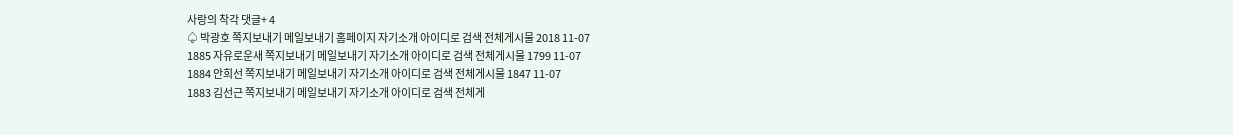사랑의 착각 댓글+ 4
♤ 박광호 쪽지보내기 메일보내기 홈페이지 자기소개 아이디로 검색 전체게시물 2018 11-07
1885 자유로운새 쪽지보내기 메일보내기 자기소개 아이디로 검색 전체게시물 1799 11-07
1884 안희선 쪽지보내기 메일보내기 자기소개 아이디로 검색 전체게시물 1847 11-07
1883 김선근 쪽지보내기 메일보내기 자기소개 아이디로 검색 전체게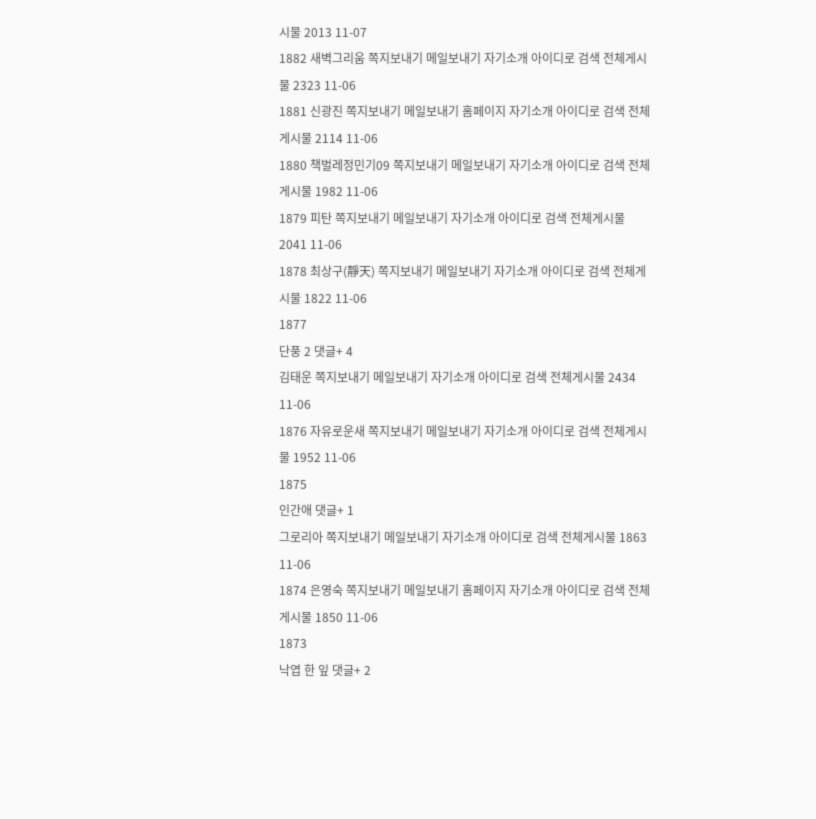시물 2013 11-07
1882 새벽그리움 쪽지보내기 메일보내기 자기소개 아이디로 검색 전체게시물 2323 11-06
1881 신광진 쪽지보내기 메일보내기 홈페이지 자기소개 아이디로 검색 전체게시물 2114 11-06
1880 책벌레정민기09 쪽지보내기 메일보내기 자기소개 아이디로 검색 전체게시물 1982 11-06
1879 피탄 쪽지보내기 메일보내기 자기소개 아이디로 검색 전체게시물 2041 11-06
1878 최상구(靜天) 쪽지보내기 메일보내기 자기소개 아이디로 검색 전체게시물 1822 11-06
1877
단풍 2 댓글+ 4
김태운 쪽지보내기 메일보내기 자기소개 아이디로 검색 전체게시물 2434 11-06
1876 자유로운새 쪽지보내기 메일보내기 자기소개 아이디로 검색 전체게시물 1952 11-06
1875
인간애 댓글+ 1
그로리아 쪽지보내기 메일보내기 자기소개 아이디로 검색 전체게시물 1863 11-06
1874 은영숙 쪽지보내기 메일보내기 홈페이지 자기소개 아이디로 검색 전체게시물 1850 11-06
1873
낙엽 한 잎 댓글+ 2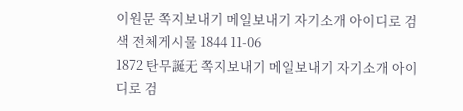이원문 쪽지보내기 메일보내기 자기소개 아이디로 검색 전체게시물 1844 11-06
1872 탄무誕无 쪽지보내기 메일보내기 자기소개 아이디로 검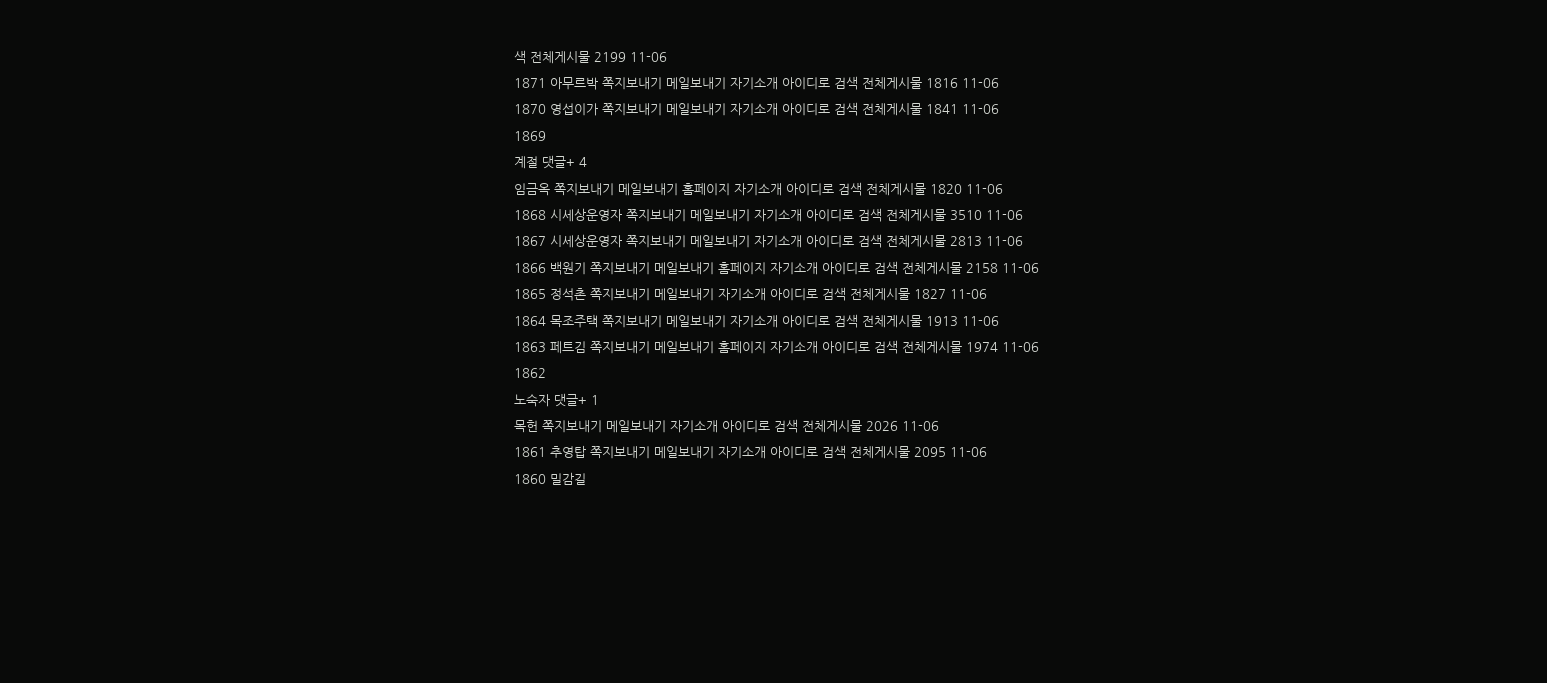색 전체게시물 2199 11-06
1871 아무르박 쪽지보내기 메일보내기 자기소개 아이디로 검색 전체게시물 1816 11-06
1870 영섭이가 쪽지보내기 메일보내기 자기소개 아이디로 검색 전체게시물 1841 11-06
1869
계절 댓글+ 4
임금옥 쪽지보내기 메일보내기 홈페이지 자기소개 아이디로 검색 전체게시물 1820 11-06
1868 시세상운영자 쪽지보내기 메일보내기 자기소개 아이디로 검색 전체게시물 3510 11-06
1867 시세상운영자 쪽지보내기 메일보내기 자기소개 아이디로 검색 전체게시물 2813 11-06
1866 백원기 쪽지보내기 메일보내기 홈페이지 자기소개 아이디로 검색 전체게시물 2158 11-06
1865 정석촌 쪽지보내기 메일보내기 자기소개 아이디로 검색 전체게시물 1827 11-06
1864 목조주택 쪽지보내기 메일보내기 자기소개 아이디로 검색 전체게시물 1913 11-06
1863 페트김 쪽지보내기 메일보내기 홈페이지 자기소개 아이디로 검색 전체게시물 1974 11-06
1862
노숙자 댓글+ 1
목헌 쪽지보내기 메일보내기 자기소개 아이디로 검색 전체게시물 2026 11-06
1861 추영탑 쪽지보내기 메일보내기 자기소개 아이디로 검색 전체게시물 2095 11-06
1860 밀감길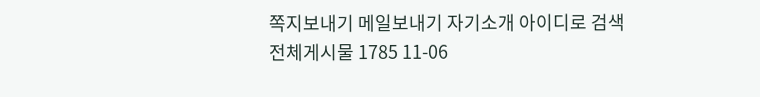쪽지보내기 메일보내기 자기소개 아이디로 검색 전체게시물 1785 11-06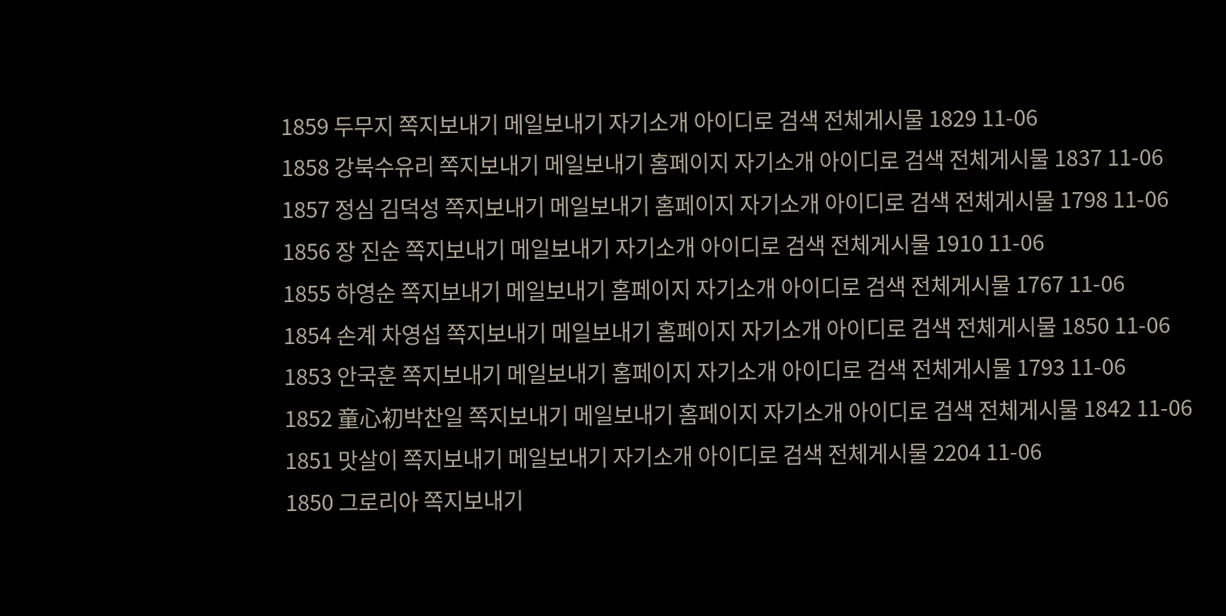1859 두무지 쪽지보내기 메일보내기 자기소개 아이디로 검색 전체게시물 1829 11-06
1858 강북수유리 쪽지보내기 메일보내기 홈페이지 자기소개 아이디로 검색 전체게시물 1837 11-06
1857 정심 김덕성 쪽지보내기 메일보내기 홈페이지 자기소개 아이디로 검색 전체게시물 1798 11-06
1856 장 진순 쪽지보내기 메일보내기 자기소개 아이디로 검색 전체게시물 1910 11-06
1855 하영순 쪽지보내기 메일보내기 홈페이지 자기소개 아이디로 검색 전체게시물 1767 11-06
1854 손계 차영섭 쪽지보내기 메일보내기 홈페이지 자기소개 아이디로 검색 전체게시물 1850 11-06
1853 안국훈 쪽지보내기 메일보내기 홈페이지 자기소개 아이디로 검색 전체게시물 1793 11-06
1852 童心初박찬일 쪽지보내기 메일보내기 홈페이지 자기소개 아이디로 검색 전체게시물 1842 11-06
1851 맛살이 쪽지보내기 메일보내기 자기소개 아이디로 검색 전체게시물 2204 11-06
1850 그로리아 쪽지보내기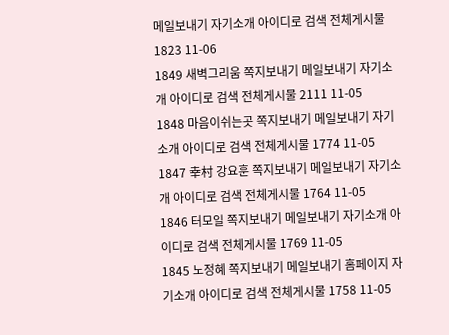메일보내기 자기소개 아이디로 검색 전체게시물 1823 11-06
1849 새벽그리움 쪽지보내기 메일보내기 자기소개 아이디로 검색 전체게시물 2111 11-05
1848 마음이쉬는곳 쪽지보내기 메일보내기 자기소개 아이디로 검색 전체게시물 1774 11-05
1847 幸村 강요훈 쪽지보내기 메일보내기 자기소개 아이디로 검색 전체게시물 1764 11-05
1846 터모일 쪽지보내기 메일보내기 자기소개 아이디로 검색 전체게시물 1769 11-05
1845 노정혜 쪽지보내기 메일보내기 홈페이지 자기소개 아이디로 검색 전체게시물 1758 11-05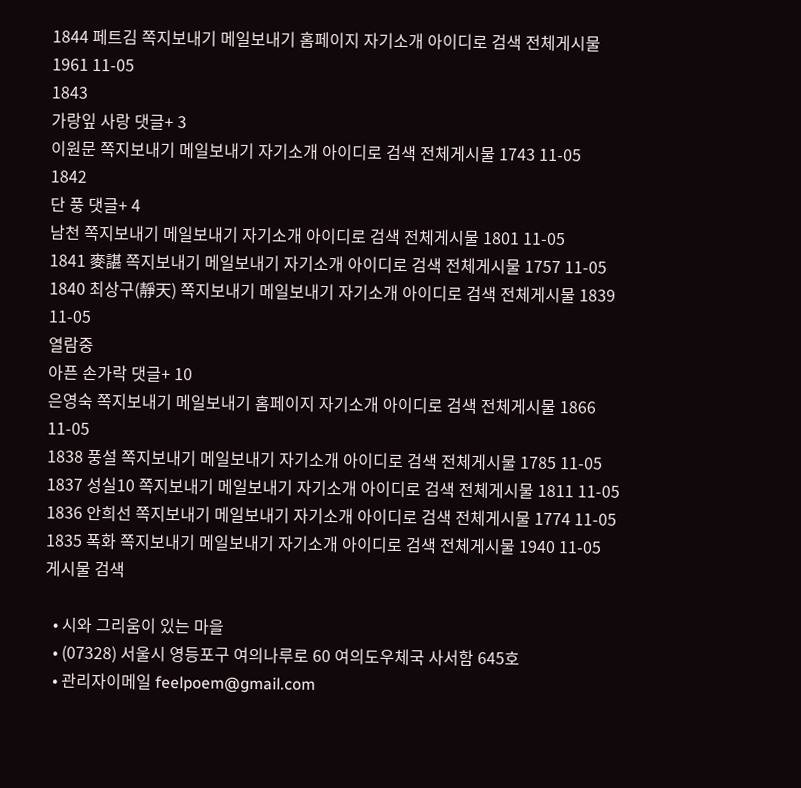1844 페트김 쪽지보내기 메일보내기 홈페이지 자기소개 아이디로 검색 전체게시물 1961 11-05
1843
가랑잎 사랑 댓글+ 3
이원문 쪽지보내기 메일보내기 자기소개 아이디로 검색 전체게시물 1743 11-05
1842
단 풍 댓글+ 4
남천 쪽지보내기 메일보내기 자기소개 아이디로 검색 전체게시물 1801 11-05
1841 麥諶 쪽지보내기 메일보내기 자기소개 아이디로 검색 전체게시물 1757 11-05
1840 최상구(靜天) 쪽지보내기 메일보내기 자기소개 아이디로 검색 전체게시물 1839 11-05
열람중
아픈 손가락 댓글+ 10
은영숙 쪽지보내기 메일보내기 홈페이지 자기소개 아이디로 검색 전체게시물 1866 11-05
1838 풍설 쪽지보내기 메일보내기 자기소개 아이디로 검색 전체게시물 1785 11-05
1837 성실10 쪽지보내기 메일보내기 자기소개 아이디로 검색 전체게시물 1811 11-05
1836 안희선 쪽지보내기 메일보내기 자기소개 아이디로 검색 전체게시물 1774 11-05
1835 폭화 쪽지보내기 메일보내기 자기소개 아이디로 검색 전체게시물 1940 11-05
게시물 검색

  • 시와 그리움이 있는 마을
  • (07328) 서울시 영등포구 여의나루로 60 여의도우체국 사서함 645호
  • 관리자이메일 feelpoem@gmail.com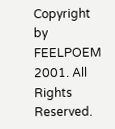Copyright by FEELPOEM 2001. All Rights Reserved.